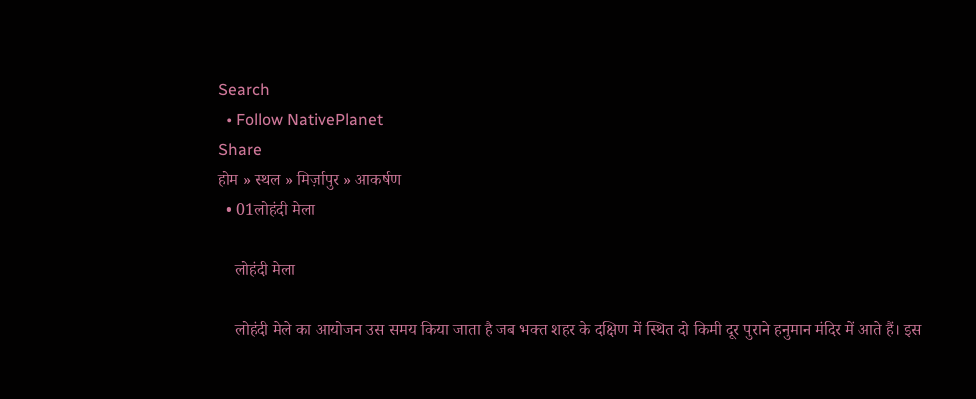Search
  • Follow NativePlanet
Share
होम » स्थल » मिर्ज़ापुर » आकर्षण
  • 01लोहंदी मेला

    लोहंदी मेला

    लोहंदी मेले का आयोजन उस समय किया जाता है जब भक्त शहर के दक्षिण में स्थित दो किमी दूर पुराने हनुमान मंदिर में आते हैं। इस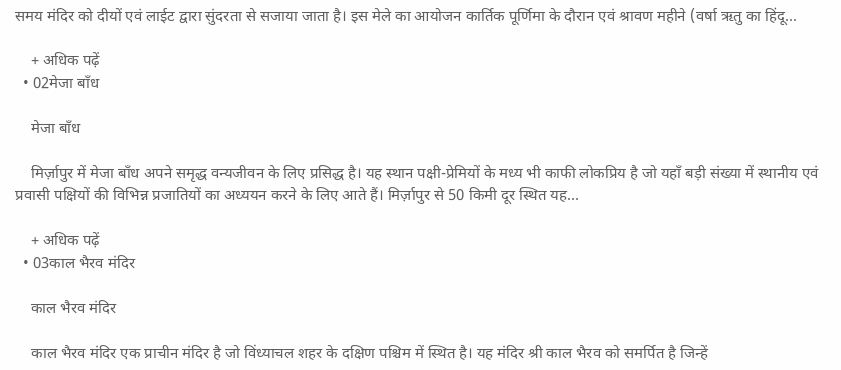समय मंदिर को दीयों एवं लाईट द्वारा सुंदरता से सजाया जाता है। इस मेले का आयोजन कार्तिक पूर्णिमा के दौरान एवं श्रावण महीने (वर्षा ऋतु का हिंदू...

    + अधिक पढ़ें
  • 02मेजा बाँध

    मेजा बाँध

    मिर्ज़ापुर में मेजा बाँध अपने समृद्ध वन्यजीवन के लिए प्रसिद्ध है। यह स्थान पक्षी-प्रेमियों के मध्य भी काफी लोकप्रिय है जो यहाँ बड़ी संख्या में स्थानीय एवं प्रवासी पक्षियों की विभिन्न प्रजातियों का अध्ययन करने के लिए आते हैं। मिर्ज़ापुर से 50 किमी दूर स्थित यह...

    + अधिक पढ़ें
  • 03काल भैरव मंदिर

    काल भैरव मंदिर

    काल भैरव मंदिर एक प्राचीन मंदिर है जो विंध्याचल शहर के दक्षिण पश्चिम में स्थित है। यह मंदिर श्री काल भैरव को समर्पित है जिन्हें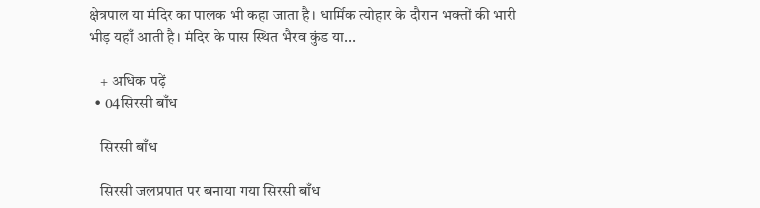क्षेत्रपाल या मंदिर का पालक भी कहा जाता है। धार्मिक त्योहार के दौरान भक्तों की भारी भीड़ यहाँ आती है। मंदिर के पास स्थित भैरव कुंड या...

    + अधिक पढ़ें
  • 04सिरसी बाँध

    सिरसी बाँध

    सिरसी जलप्रपात पर बनाया गया सिरसी बाँध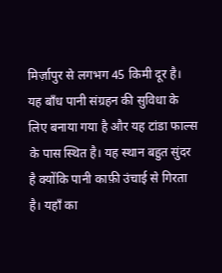मिर्ज़ापुर से लगभग 45 किमी दूर है। यह बाँध पानी संग्रहन की सुविधा के लिए बनाया गया है और यह टांडा फाल्स के पास स्थित है। यह स्थान बहुत सुंदर है क्योंकि पानी काफ़ी उंचाई से गिरता है। यहाँ का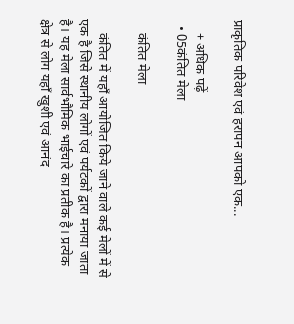प्राकृतिक परिवेश एवं हरापन आपको एक...

    + अधिक पढ़ें
  • 05कंतित मेला

    कंतित मेला

    कंतित में यहाँ आयोजित किये जाने वाले कई मेलों में से एक है जिसे स्थानीय लोगों एवं पर्यटकों द्वारा मनाया जाता है। यह मेला सार्वभौमिक भाईचारे का प्रतीक है। प्रत्येक क्षेत्र से लोग यहाँ खुशी एवं आनंद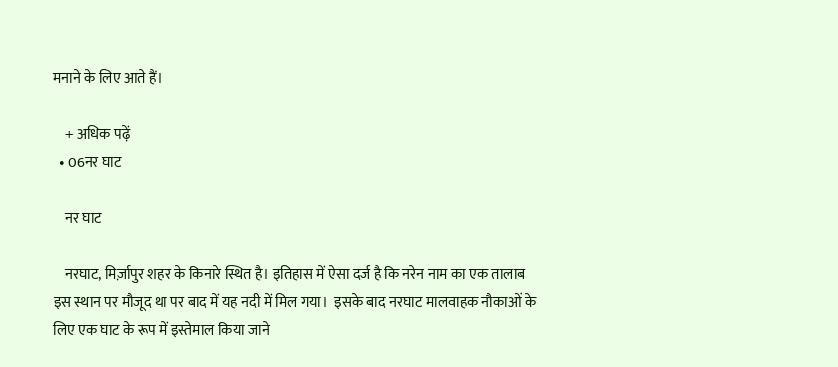मनाने के लिए आते हैं।

    + अधिक पढ़ें
  • 06नर घाट

    नर घाट

    नरघाट, मिर्ज़ापुर शहर के किनारे स्थित है। इतिहास में ऐसा दर्ज है कि नरेन नाम का एक तालाब इस स्थान पर मौजूद था पर बाद में यह नदी में मिल गया।  इसके बाद नरघाट मालवाहक नौकाओं के लिए एक घाट के रूप में इस्तेमाल किया जाने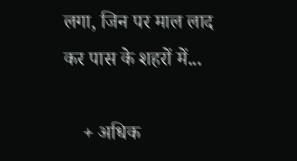लगा, जिन पर माल लाद कर पास के शहरों में...

    + अधिक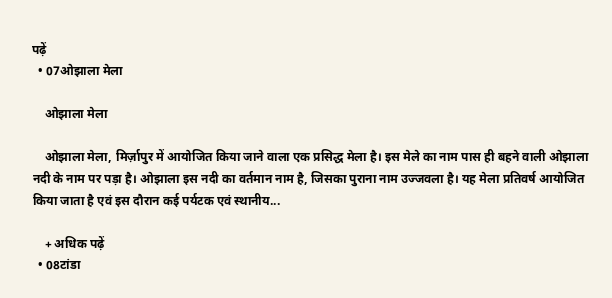पढ़ें
  • 07ओझाला मेला

    ओझाला मेला

    ओझाला मेला, मिर्ज़ापुर में आयोजित किया जाने वाला एक प्रसिद्ध मेला है। इस मेले का नाम पास ही बहने वाली ओझाला नदी के नाम पर पड़ा है। ओझाला इस नदी का वर्तमान नाम है, जिसका पुराना नाम उज्जवला है। यह मेला प्रतिवर्ष आयोजित किया जाता है एवं इस दौरान कई पर्यटक एवं स्थानीय...

    + अधिक पढ़ें
  • 08टांडा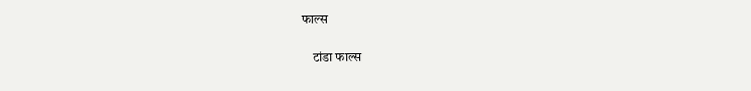फाल्स

    टांडा फाल्स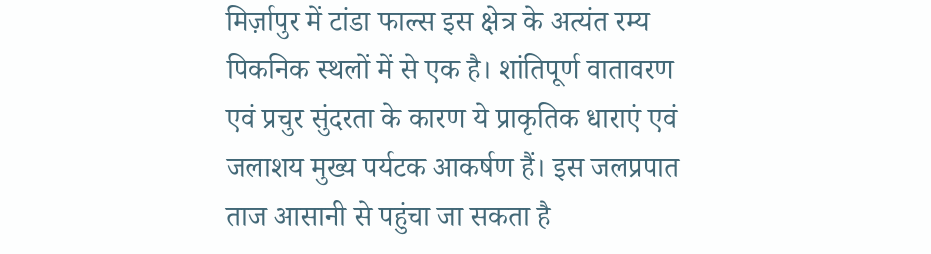मिर्ज़ापुर में टांडा फाल्स इस क्षेत्र के अत्यंत रम्य पिकनिक स्थलों में से एक है। शांतिपूर्ण वातावरण एवं प्रचुर सुंदरता के कारण ये प्राकृतिक धाराएं एवं जलाशय मुख्य पर्यटक आकर्षण हैं। इस जलप्रपात ताज आसानी से पहुंचा जा सकता है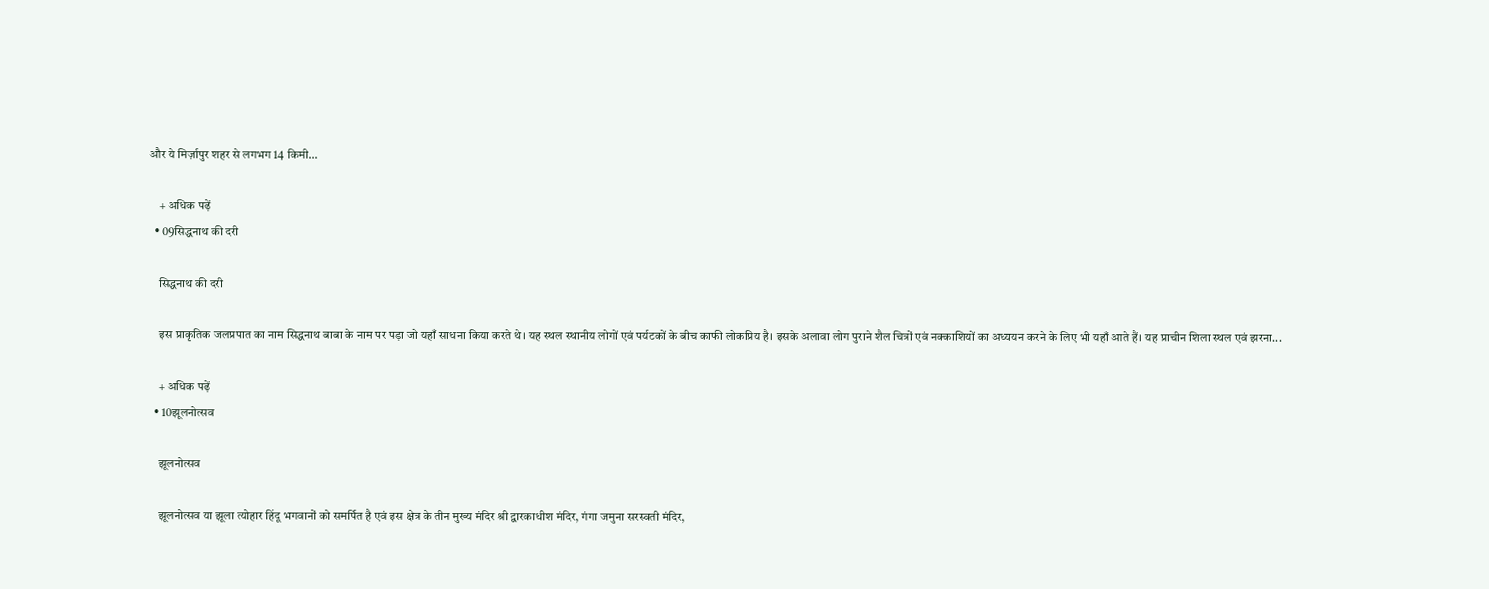और ये मिर्ज़ापुर शहर से लगभग 14 किमी...

    + अधिक पढ़ें
  • 09सिद्धनाथ की दरी

    सिद्धनाथ की दरी

    इस प्राकृतिक जलप्रपात का नाम सिद्धनाथ बाबा के नाम पर पड़ा जो यहाँ साधना किया करते थे। यह स्थल स्थानीय लोगों एवं पर्यटकों के बीच काफी लोकप्रिय है। इसके अलावा लोग पुराने शैल चित्रों एवं नक्काशियों का अध्ययन करने के लिए भी यहाँ आते हैं। यह प्राचीन शिला स्थल एवं झरना...

    + अधिक पढ़ें
  • 10झूलनोत्सव

    झूलनोत्सव

    झूलनोत्सव या झूला त्योहार हिंदू भगवानों को समर्पित है एवं इस क्षेत्र के तीन मुख्य मंदिर श्री द्वारकाधीश मंदिर, गंगा जमुना सरस्वती मंदिर,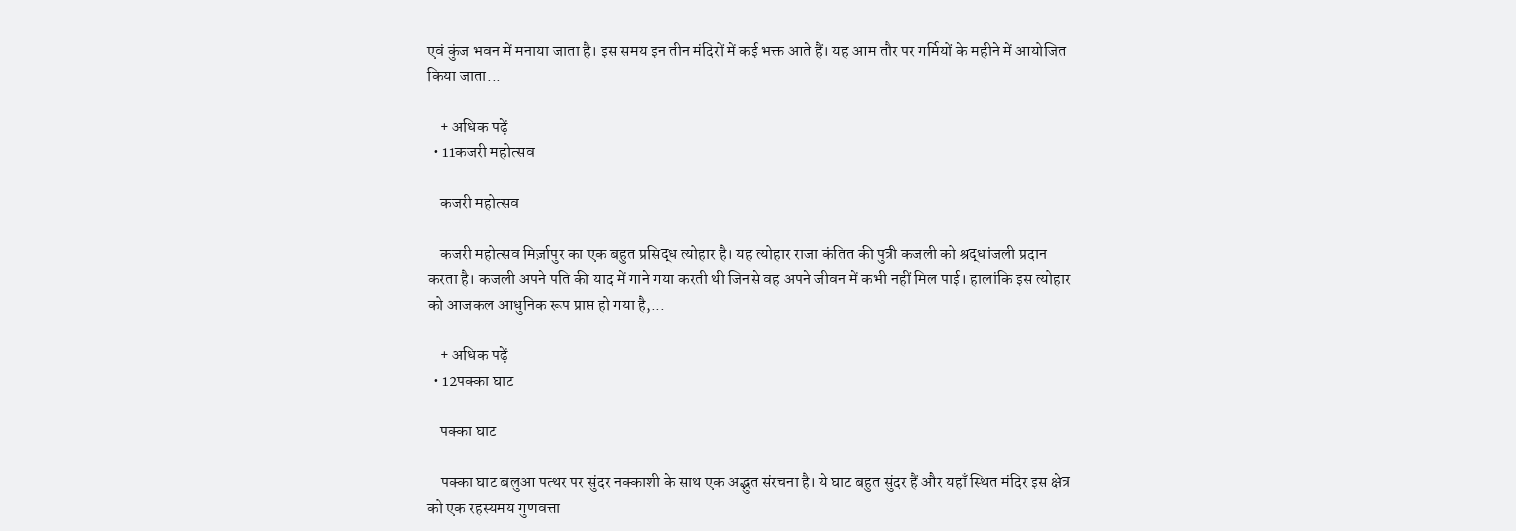एवं कुंज भवन में मनाया जाता है। इस समय इन तीन मंदिरों में कई भक्त आते हैं। यह आम तौर पर गर्मियों के महीने में आयोजित किया जाता...

    + अधिक पढ़ें
  • 11कजरी महोत्सव

    कजरी महोत्सव

    कजरी महोत्सव मिर्ज़ापुर का एक बहुत प्रसिद्ध त्योहार है। यह त्योहार राजा कंतित की पुत्री कजली को श्रद्धांजली प्रदान करता है। कजली अपने पति की याद में गाने गया करती थी जिनसे वह अपने जीवन में कभी नहीं मिल पाई। हालांकि इस त्योहार को आजकल आधुनिक रूप प्राप्त हो गया है,...

    + अधिक पढ़ें
  • 12पक्का घाट

    पक्का घाट

    पक्का घाट बलुआ पत्थर पर सुंदर नक्काशी के साथ एक अद्भुत संरचना है। ये घाट बहुत सुंदर हैं और यहाँ स्थित मंदिर इस क्षेत्र को एक रहस्यमय गुणवत्ता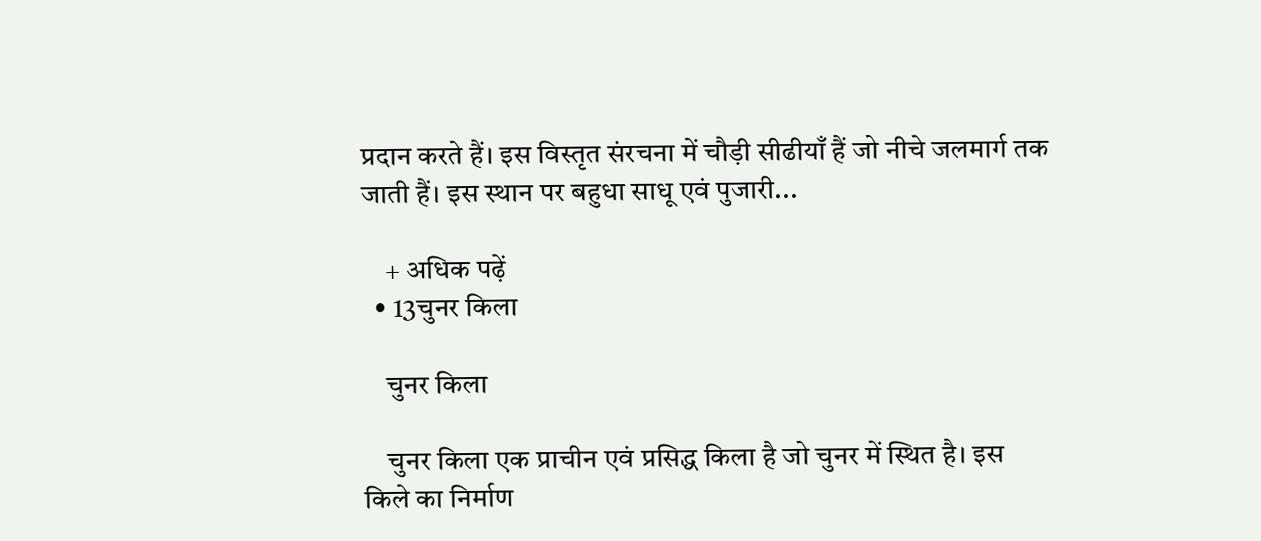प्रदान करते हैं। इस विस्तृत संरचना में चौड़ी सीढीयाँ हैं जो नीचे जलमार्ग तक जाती हैं। इस स्थान पर बहुधा साधू एवं पुजारी...

    + अधिक पढ़ें
  • 13चुनर किला

    चुनर किला

    चुनर किला एक प्राचीन एवं प्रसिद्ध किला है जो चुनर में स्थित है। इस किले का निर्माण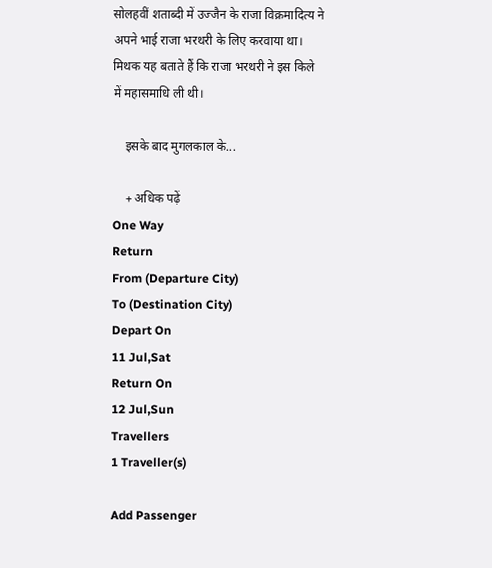सोलहवीं शताब्दी में उज्जैन के राजा विक्रमादित्य ने अपने भाई राजा भरथरी के लिए करवाया था। मिथक यह बताते हैं कि राजा भरथरी ने इस किले में महासमाधि ली थी।

    इसके बाद मुगलकाल के...

    + अधिक पढ़ें
One Way
Return
From (Departure City)
To (Destination City)
Depart On
11 Jul,Sat
Return On
12 Jul,Sun
Travellers
1 Traveller(s)

Add Passenger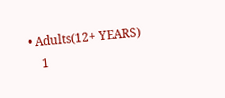• Adults(12+ YEARS)
    1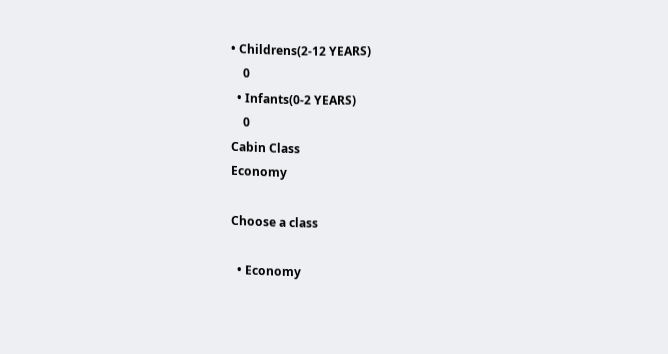• Childrens(2-12 YEARS)
    0
  • Infants(0-2 YEARS)
    0
Cabin Class
Economy

Choose a class

  • Economy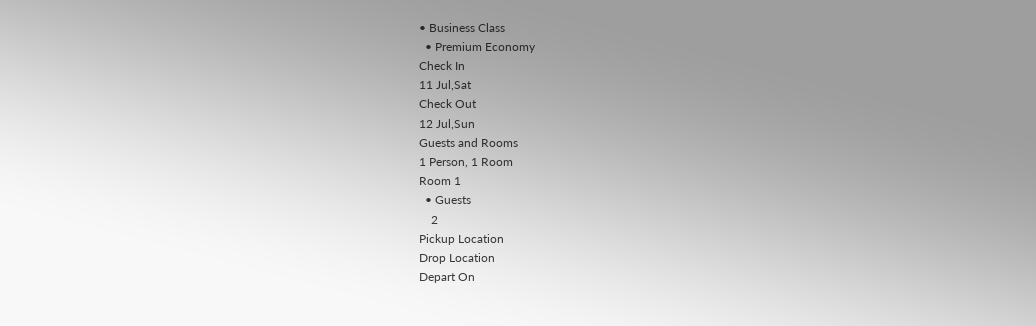• Business Class
  • Premium Economy
Check In
11 Jul,Sat
Check Out
12 Jul,Sun
Guests and Rooms
1 Person, 1 Room
Room 1
  • Guests
    2
Pickup Location
Drop Location
Depart On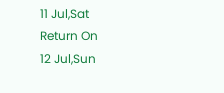11 Jul,Sat
Return On
12 Jul,Sun